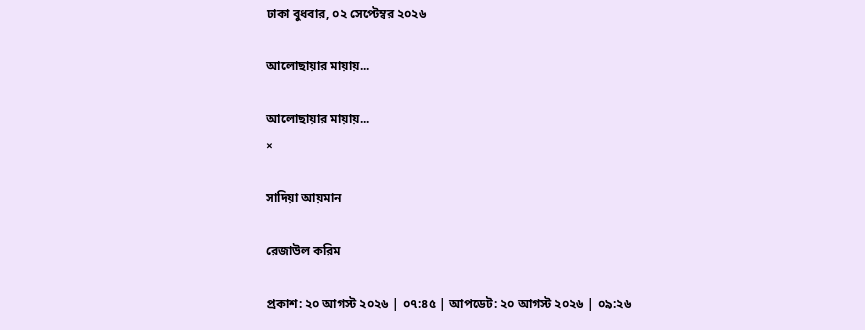ঢাকা বুধবার, ০২ সেপ্টেম্বর ২০২৬

আলোছায়ার মায়ায়...

আলোছায়ার মায়ায়...
×

সাদিয়া আয়মান

রেজাউল করিম

প্রকাশ: ২০ আগস্ট ২০২৬ | ০৭:৪৫ | আপডেট: ২০ আগস্ট ২০২৬ | ০৯:২৬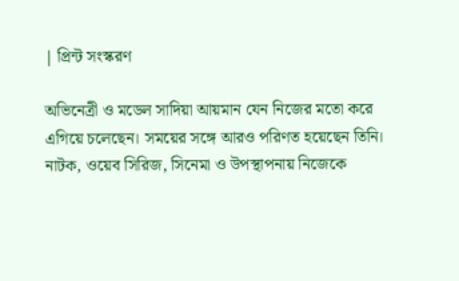| প্রিন্ট সংস্করণ

অভিনেত্রী ও মডেল সাদিয়া আয়মান যেন নিজের মতো করে এগিয়ে চলেছেন। সময়ের সঙ্গে আরও পরিণত হয়েছেন তিনি। নাটক, ওয়েব সিরিজ, সিনেমা ও উপস্থাপনায় নিজেকে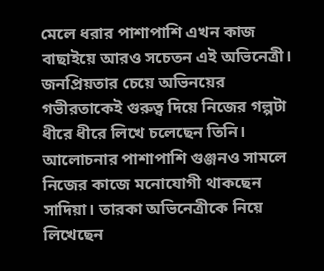মেলে ধরার পাশাপাশি এখন কাজ বাছাইয়ে আরও সচেতন এই অভিনেত্রী। জনপ্রিয়তার চেয়ে অভিনয়ের গভীরতাকেই গুরুত্ব দিয়ে নিজের গল্পটা ধীরে ধীরে লিখে চলেছেন তিনি। আলোচনার পাশাপাশি গুঞ্জনও সামলে নিজের কাজে মনোযোগী থাকছেন সাদিয়া। তারকা অভিনেত্রীকে নিয়ে লিখেছেন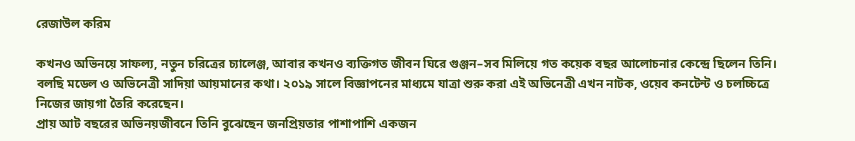রেজাউল করিম

কখনও অভিনয়ে সাফল্য, নতুন চরিত্রের চ্যালেঞ্জ, আবার কখনও ব্যক্তিগত জীবন ঘিরে গুঞ্জন–সব মিলিয়ে গত কয়েক বছর আলোচনার কেন্দ্রে ছিলেন তিনি। বলছি মডেল ও অভিনেত্রী সাদিয়া আয়মানের কথা। ২০১৯ সালে বিজ্ঞাপনের মাধ্যমে যাত্রা শুরু করা এই অভিনেত্রী এখন নাটক, ওয়েব কনটেন্ট ও চলচ্চিত্রে নিজের জায়গা তৈরি করেছেন।
প্রায় আট বছরের অভিনয়জীবনে তিনি বুঝেছেন জনপ্রিয়তার পাশাপাশি একজন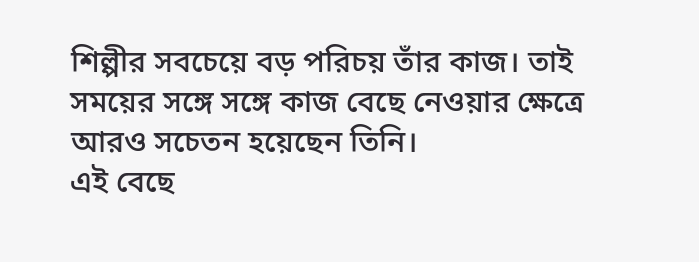শিল্পীর সবচেয়ে বড় পরিচয় তাঁর কাজ। তাই সময়ের সঙ্গে সঙ্গে কাজ বেছে নেওয়ার ক্ষেত্রে আরও সচেতন হয়েছেন তিনি।
এই বেছে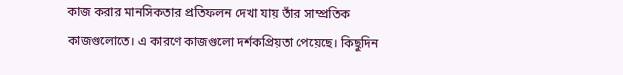কাজ করার মানসিকতার প্রতিফলন দেখা যায় তাঁর সাম্প্রতিক কাজগুলোতে। এ কারণে কাজগুলো দর্শকপ্রিয়তা পেয়েছে। কিছুদিন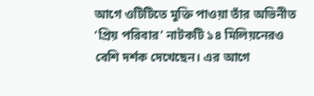আগে ওটিটিতে মুক্তি পাওয়া তাঁর অভিনীত ‘প্রিয় পরিবার’ নাটকটি ১৪ মিলিয়নেরও বেশি দর্শক দেখেছেন। এর আগে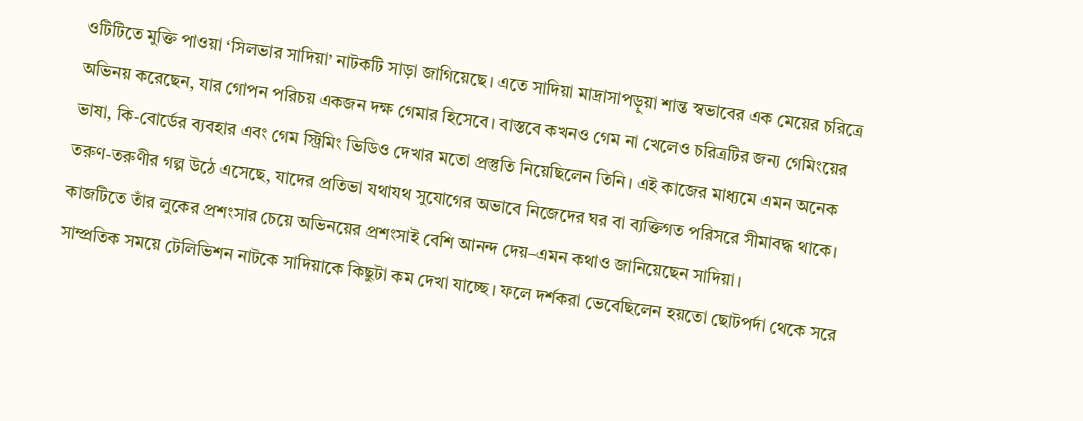ওটিটিতে মুক্তি পাওয়া ‘সিলভার সাদিয়া’ নাটকটি সাড়া জাগিয়েছে। এতে সাদিয়া মাদ্রাসাপড়ুয়া শান্ত স্বভাবের এক মেয়ের চরিত্রে অভিনয় করেছেন, যার গোপন পরিচয় একজন দক্ষ গেমার হিসেবে। বাস্তবে কখনও গেম না খেলেও চরিত্রটির জন্য গেমিংয়ের ভাষা, কি-বোর্ডের ব্যবহার এবং গেম স্ট্রিমিং ভিডিও দেখার মতো প্রস্তুতি নিয়েছিলেন তিনি। এই কাজের মাধ্যমে এমন অনেক তরুণ-তরুণীর গল্প উঠে এসেছে, যাদের প্রতিভা যথাযথ সুযোগের অভাবে নিজেদের ঘর বা ব্যক্তিগত পরিসরে সীমাবদ্ধ থাকে। কাজটিতে তাঁর লুকের প্রশংসার চেয়ে অভিনয়ের প্রশংসাই বেশি আনন্দ দেয়–এমন কথাও জানিয়েছেন সাদিয়া।
সাম্প্রতিক সময়ে টেলিভিশন নাটকে সাদিয়াকে কিছুটা কম দেখা যাচ্ছে। ফলে দর্শকরা ভেবেছিলেন হয়তো ছোটপর্দা থেকে সরে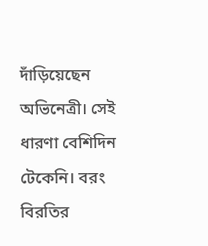দাঁড়িয়েছেন অভিনেত্রী। সেই ধারণা বেশিদিন টেকেনি। বরং বিরতির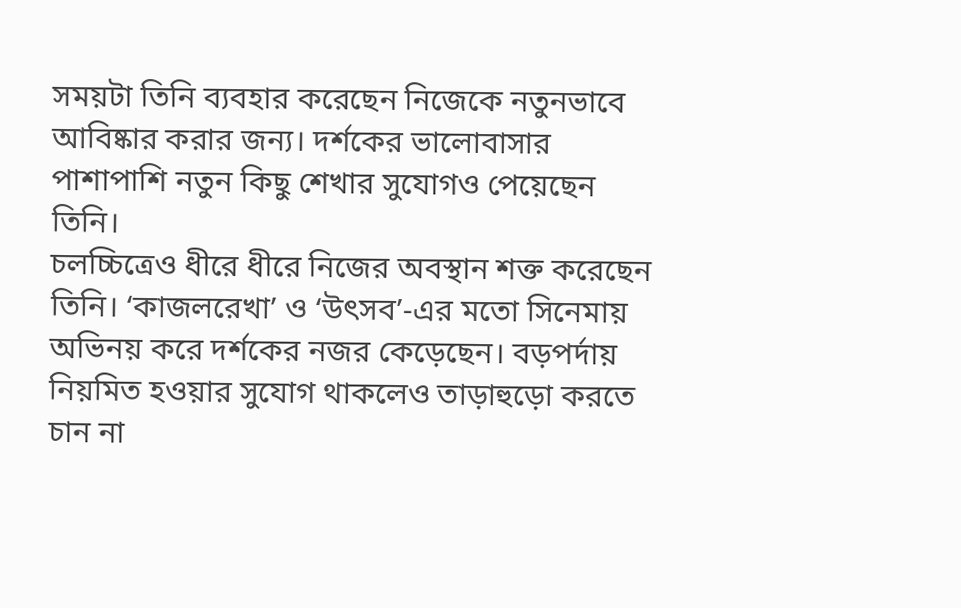সময়টা তিনি ব্যবহার করেছেন নিজেকে নতুনভাবে আবিষ্কার করার জন্য। দর্শকের ভালোবাসার পাশাপাশি নতুন কিছু শেখার সুযোগও পেয়েছেন তিনি।
চলচ্চিত্রেও ধীরে ধীরে নিজের অবস্থান শক্ত করেছেন তিনি। ‘কাজলরেখা’ ও ‘উৎসব’-এর মতো সিনেমায় অভিনয় করে দর্শকের নজর কেড়েছেন। বড়পর্দায় নিয়মিত হওয়ার সুযোগ থাকলেও তাড়াহুড়ো করতে চান না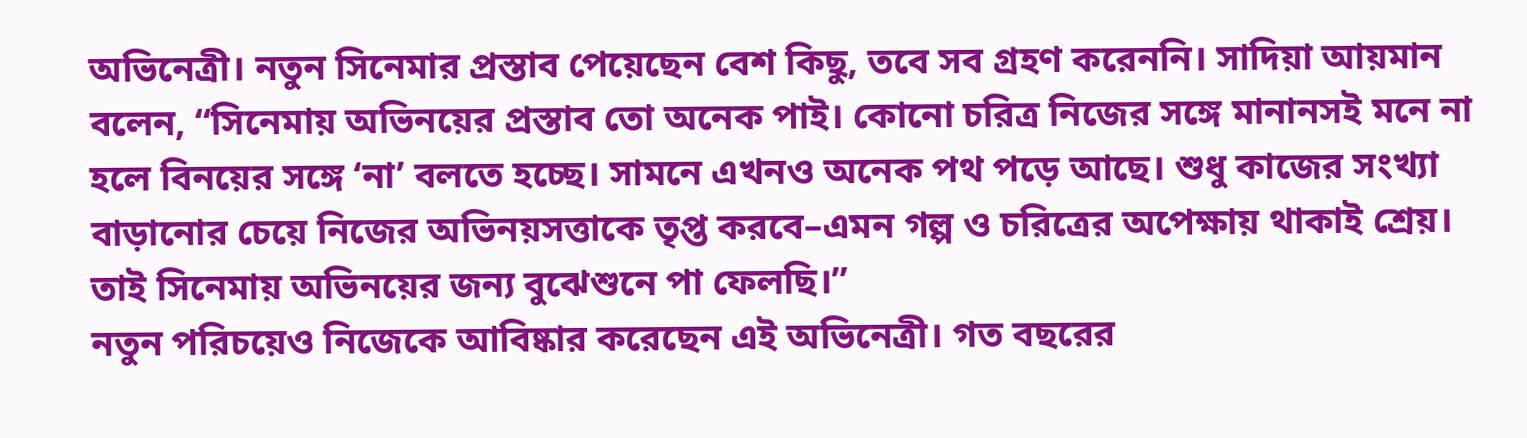অভিনেত্রী। নতুন সিনেমার প্রস্তাব পেয়েছেন বেশ কিছু, তবে সব গ্রহণ করেননি। সাদিয়া আয়মান বলেন, “সিনেমায় অভিনয়ের প্রস্তাব তো অনেক পাই। কোনো চরিত্র নিজের সঙ্গে মানানসই মনে না হলে বিনয়ের সঙ্গে ‘না’ বলতে হচ্ছে। সামনে এখনও অনেক পথ পড়ে আছে। শুধু কাজের সংখ্যা বাড়ানোর চেয়ে নিজের অভিনয়সত্তাকে তৃপ্ত করবে–এমন গল্প ও চরিত্রের অপেক্ষায় থাকাই শ্রেয়। তাই সিনেমায় অভিনয়ের জন্য বুঝেশুনে পা ফেলছি।”
নতুন পরিচয়েও নিজেকে আবিষ্কার করেছেন এই অভিনেত্রী। গত বছরের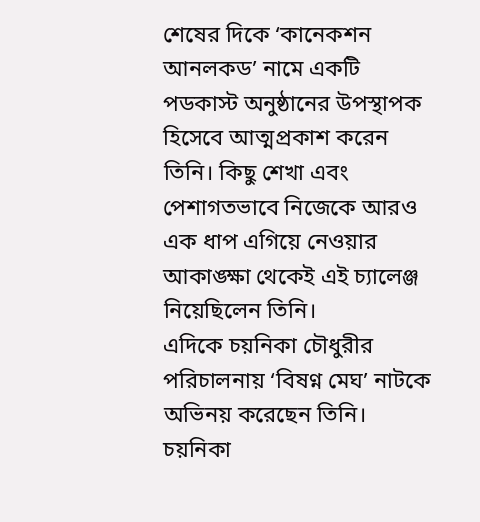শেষের দিকে ‘কানেকশন আনলকড’ নামে একটি পডকাস্ট অনুষ্ঠানের উপস্থাপক হিসেবে আত্মপ্রকাশ করেন তিনি। কিছু শেখা এবং পেশাগতভাবে নিজেকে আরও এক ধাপ এগিয়ে নেওয়ার আকাঙ্ক্ষা থেকেই এই চ্যালেঞ্জ নিয়েছিলেন তিনি।
এদিকে চয়নিকা চৌধুরীর পরিচালনায় ‘বিষণ্ন মেঘ’ নাটকে অভিনয় করেছেন তিনি। চয়নিকা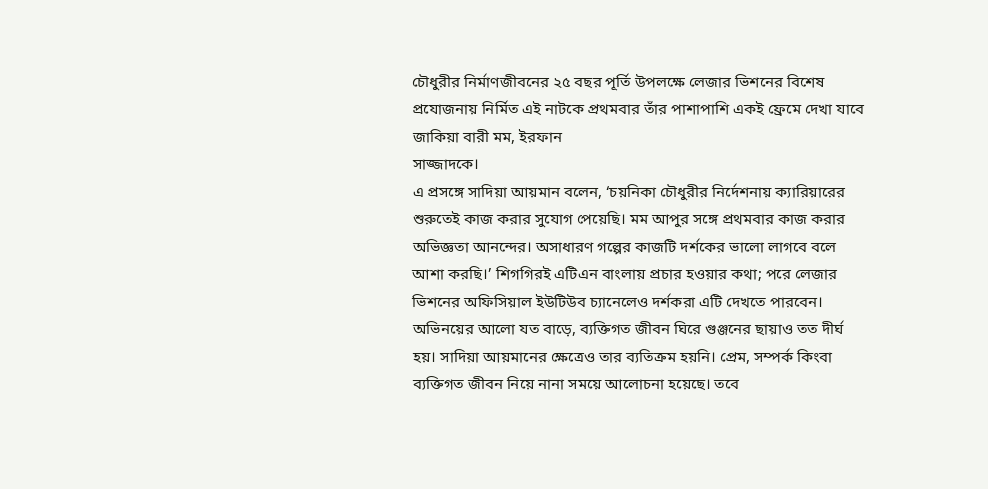চৌধুরীর নির্মাণজীবনের ২৫ বছর পূর্তি উপলক্ষে লেজার ভিশনের বিশেষ প্রযোজনায় নির্মিত এই নাটকে প্রথমবার তাঁর পাশাপাশি একই ফ্রেমে দেখা যাবে জাকিয়া বারী মম, ইরফান
সাজ্জাদকে।
এ প্রসঙ্গে সাদিয়া আয়মান বলেন, ‘চয়নিকা চৌধুরীর নির্দেশনায় ক্যারিয়ারের শুরুতেই কাজ করার সুযোগ পেয়েছি। মম আপুর সঙ্গে প্রথমবার কাজ করার অভিজ্ঞতা আনন্দের। অসাধারণ গল্পের কাজটি দর্শকের ভালো লাগবে বলে আশা করছি।’ শিগগিরই এটিএন বাংলায় প্রচার হওয়ার কথা; পরে লেজার ভিশনের অফিসিয়াল ইউটিউব চ্যানেলেও দর্শকরা এটি দেখতে পারবেন।
অভিনয়ের আলো যত বাড়ে, ব্যক্তিগত জীবন ঘিরে গুঞ্জনের ছায়াও তত দীর্ঘ হয়। সাদিয়া আয়মানের ক্ষেত্রেও তার ব্যতিক্রম হয়নি। প্রেম, সম্পর্ক কিংবা ব্যক্তিগত জীবন নিয়ে নানা সময়ে আলোচনা হয়েছে। তবে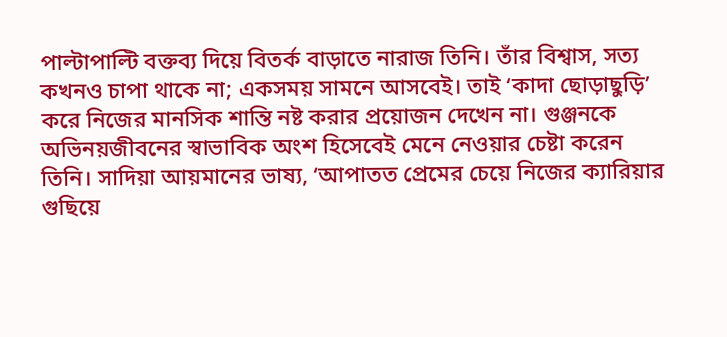পাল্টাপাল্টি বক্তব্য দিয়ে বিতর্ক বাড়াতে নারাজ তিনি। তাঁর বিশ্বাস, সত্য কখনও চাপা থাকে না; একসময় সামনে আসবেই। তাই ‘কাদা ছোড়াছুড়ি’ করে নিজের মানসিক শান্তি নষ্ট করার প্রয়োজন দেখেন না। গুঞ্জনকে অভিনয়জীবনের স্বাভাবিক অংশ হিসেবেই মেনে নেওয়ার চেষ্টা করেন তিনি। সাদিয়া আয়মানের ভাষ্য, ‘আপাতত প্রেমের চেয়ে নিজের ক্যারিয়ার গুছিয়ে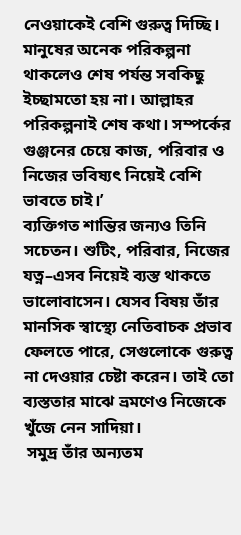নেওয়াকেই বেশি গুরুত্ব দিচ্ছি। মানুষের অনেক পরিকল্পনা থাকলেও শেষ পর্যন্ত সবকিছু ইচ্ছামতো হয় না। আল্লাহর পরিকল্পনাই শেষ কথা। সম্পর্কের গুঞ্জনের চেয়ে কাজ, পরিবার ও নিজের ভবিষ্যৎ নিয়েই বেশি ভাবতে চাই।’
ব্যক্তিগত শান্তির জন্যও তিনি সচেতন। শুটিং, পরিবার, নিজের যত্ন–এসব নিয়েই ব্যস্ত থাকতে ভালোবাসেন। যেসব বিষয় তাঁর মানসিক স্বাস্থ্যে নেতিবাচক প্রভাব ফেলতে পারে, সেগুলোকে গুরুত্ব না দেওয়ার চেষ্টা করেন। তাই তো ব্যস্ততার মাঝে ভ্রমণেও নিজেকে খুঁজে নেন সাদিয়া।
 সমুদ্র তাঁর অন্যতম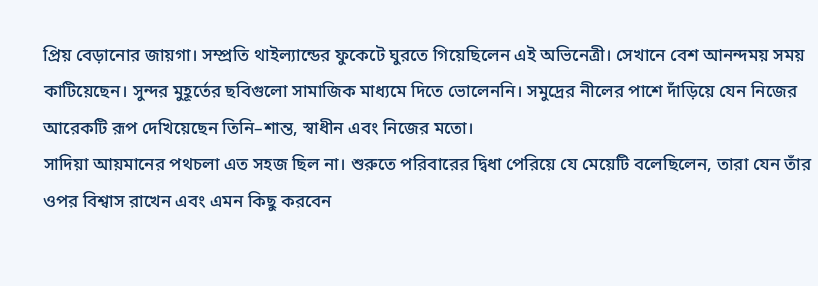প্রিয় বেড়ানোর জায়গা। সম্প্রতি থাইল্যান্ডের ফুকেটে ঘুরতে গিয়েছিলেন এই অভিনেত্রী। সেখানে বেশ আনন্দময় সময় কাটিয়েছেন। সুন্দর মুহূর্তের ছবিগুলো সামাজিক মাধ্যমে দিতে ভোলেননি। সমুদ্রের নীলের পাশে দাঁড়িয়ে যেন নিজের আরেকটি রূপ দেখিয়েছেন তিনি–শান্ত, স্বাধীন এবং নিজের মতো।
সাদিয়া আয়মানের পথচলা এত সহজ ছিল না। শুরুতে পরিবারের দ্বিধা পেরিয়ে যে মেয়েটি বলেছিলেন, তারা যেন তাঁর ওপর বিশ্বাস রাখেন এবং এমন কিছু করবেন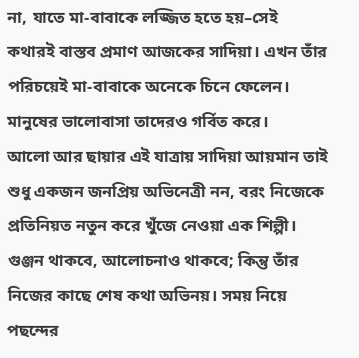না, যাতে মা-বাবাকে লজ্জিত হতে হয়–সেই কথারই বাস্তব প্রমাণ আজকের সাদিয়া। এখন তাঁর পরিচয়েই মা-বাবাকে অনেকে চিনে ফেলেন। মানুষের ভালোবাসা তাদেরও গর্বিত করে।
আলো আর ছায়ার এই যাত্রায় সাদিয়া আয়মান তাই শুধু একজন জনপ্রিয় অভিনেত্রী নন, বরং নিজেকে প্রতিনিয়ত নতুন করে খুঁজে নেওয়া এক শিল্পী। গুঞ্জন থাকবে, আলোচনাও থাকবে; কিন্তু তাঁর নিজের কাছে শেষ কথা অভিনয়। সময় নিয়ে পছন্দের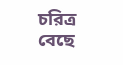চরিত্র বেছে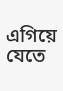এগিয়ে যেতে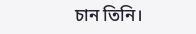চান তিনি।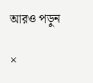আরও পড়ুন

×